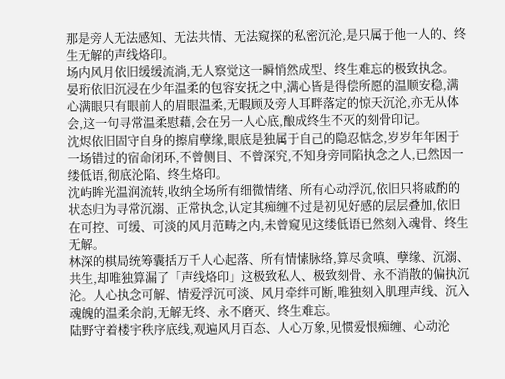那是旁人无法感知、无法共情、无法窥探的私密沉沦,是只属于他一人的、终生无解的声线烙印。
场内风月依旧缓缓流淌,无人察觉这一瞬悄然成型、终生难忘的极致执念。
晏珩依旧沉浸在少年温柔的包容安抚之中,满心皆是得偿所愿的温顺安稳,满心满眼只有眼前人的眉眼温柔,无暇顾及旁人耳畔落定的惊天沉沦,亦无从体会,这一句寻常温柔慰藉,会在另一人心底,酿成终生不灭的刻骨印记。
沈烬依旧固守自身的擦肩孽缘,眼底是独属于自己的隐忍惦念,岁岁年年困于一场错过的宿命闭环,不曾侧目、不曾深究,不知身旁同陷执念之人,已然因一缕低语,彻底沦陷、终生烙印。
沈屿眸光温润流转,收纳全场所有细微情绪、所有心动浮沉,依旧只将戚酌的状态归为寻常沉溺、正常执念,认定其痴缠不过是初见好感的层层叠加,依旧在可控、可缓、可淡的风月范畴之内,未曾窥见这缕低语已然刻入魂骨、终生无解。
林深的棋局统筹囊括万千人心起落、所有情愫脉络,算尽贪嗔、孽缘、沉溺、共生,却唯独算漏了「声线烙印」这极致私人、极致刻骨、永不消散的偏执沉沦。人心执念可解、情爱浮沉可淡、风月牵绊可断,唯独刻入肌理声线、沉入魂魄的温柔余韵,无解无终、永不磨灭、终生难忘。
陆野守着楼宇秩序底线,观遍风月百态、人心万象,见惯爱恨痴缠、心动沦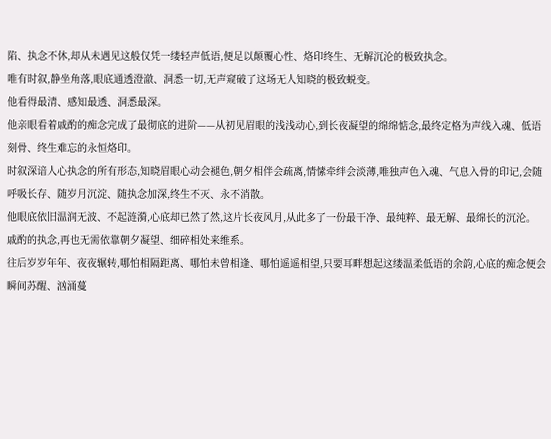陷、执念不休,却从未遇见这般仅凭一缕轻声低语,便足以颠覆心性、烙印终生、无解沉沦的极致执念。
唯有时叙,静坐角落,眼底通透澄澈、洞悉一切,无声窥破了这场无人知晓的极致蜕变。
他看得最清、感知最透、洞悉最深。
他亲眼看着戚酌的痴念完成了最彻底的进阶——从初见眉眼的浅浅动心,到长夜凝望的绵绵惦念,最终定格为声线入魂、低语刻骨、终生难忘的永恒烙印。
时叙深谙人心执念的所有形态,知晓眉眼心动会褪色,朝夕相伴会疏离,情愫牵绊会淡薄,唯独声色入魂、气息入骨的印记,会随呼吸长存、随岁月沉淀、随执念加深,终生不灭、永不消散。
他眼底依旧温润无波、不起涟漪,心底却已然了然,这片长夜风月,从此多了一份最干净、最纯粹、最无解、最绵长的沉沦。
戚酌的执念,再也无需依靠朝夕凝望、细碎相处来维系。
往后岁岁年年、夜夜辗转,哪怕相隔距离、哪怕未曾相逢、哪怕遥遥相望,只要耳畔想起这缕温柔低语的余韵,心底的痴念便会瞬间苏醒、汹涌蔓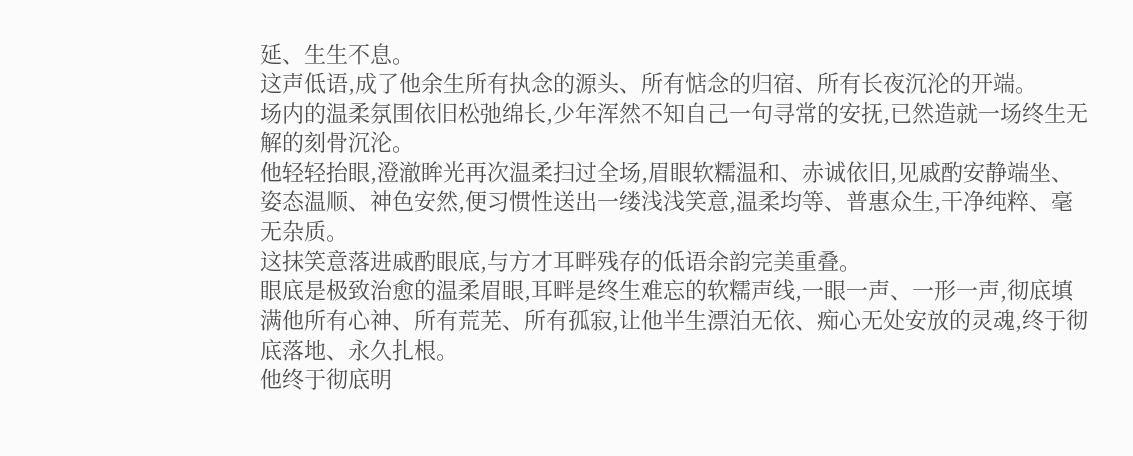延、生生不息。
这声低语,成了他余生所有执念的源头、所有惦念的归宿、所有长夜沉沦的开端。
场内的温柔氛围依旧松弛绵长,少年浑然不知自己一句寻常的安抚,已然造就一场终生无解的刻骨沉沦。
他轻轻抬眼,澄澈眸光再次温柔扫过全场,眉眼软糯温和、赤诚依旧,见戚酌安静端坐、姿态温顺、神色安然,便习惯性送出一缕浅浅笑意,温柔均等、普惠众生,干净纯粹、毫无杂质。
这抹笑意落进戚酌眼底,与方才耳畔残存的低语余韵完美重叠。
眼底是极致治愈的温柔眉眼,耳畔是终生难忘的软糯声线,一眼一声、一形一声,彻底填满他所有心神、所有荒芜、所有孤寂,让他半生漂泊无依、痴心无处安放的灵魂,终于彻底落地、永久扎根。
他终于彻底明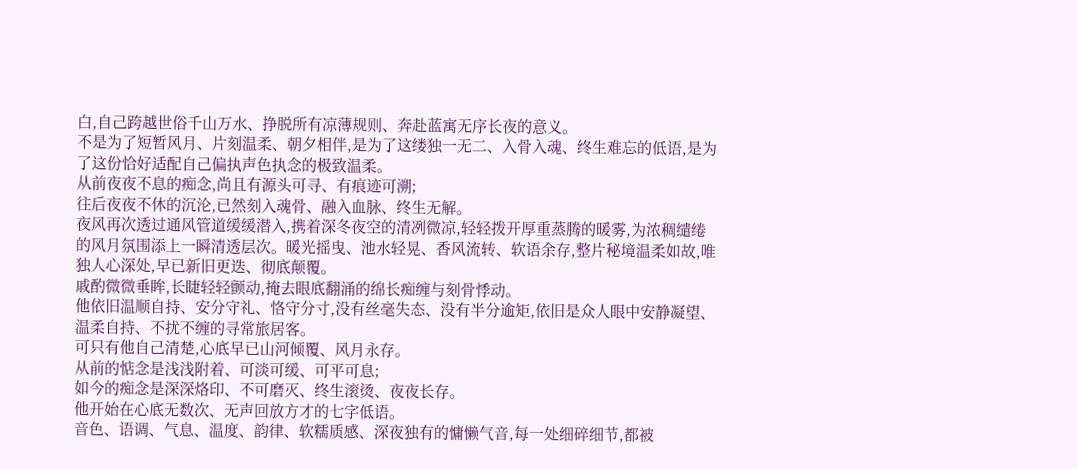白,自己跨越世俗千山万水、挣脱所有凉薄规则、奔赴蓝寓无序长夜的意义。
不是为了短暂风月、片刻温柔、朝夕相伴,是为了这缕独一无二、入骨入魂、终生难忘的低语,是为了这份恰好适配自己偏执声色执念的极致温柔。
从前夜夜不息的痴念,尚且有源头可寻、有痕迹可溯;
往后夜夜不休的沉沦,已然刻入魂骨、融入血脉、终生无解。
夜风再次透过通风管道缓缓潜入,携着深冬夜空的清冽微凉,轻轻拨开厚重蒸腾的暖雾,为浓稠缱绻的风月氛围添上一瞬清透层次。暖光摇曳、池水轻晃、香风流转、软语余存,整片秘境温柔如故,唯独人心深处,早已新旧更迭、彻底颠覆。
戚酌微微垂眸,长睫轻轻颤动,掩去眼底翻涌的绵长痴缠与刻骨悸动。
他依旧温顺自持、安分守礼、恪守分寸,没有丝毫失态、没有半分逾矩,依旧是众人眼中安静凝望、温柔自持、不扰不缠的寻常旅居客。
可只有他自己清楚,心底早已山河倾覆、风月永存。
从前的惦念是浅浅附着、可淡可缓、可平可息;
如今的痴念是深深烙印、不可磨灭、终生滚烫、夜夜长存。
他开始在心底无数次、无声回放方才的七字低语。
音色、语调、气息、温度、韵律、软糯质感、深夜独有的慵懒气音,每一处细碎细节,都被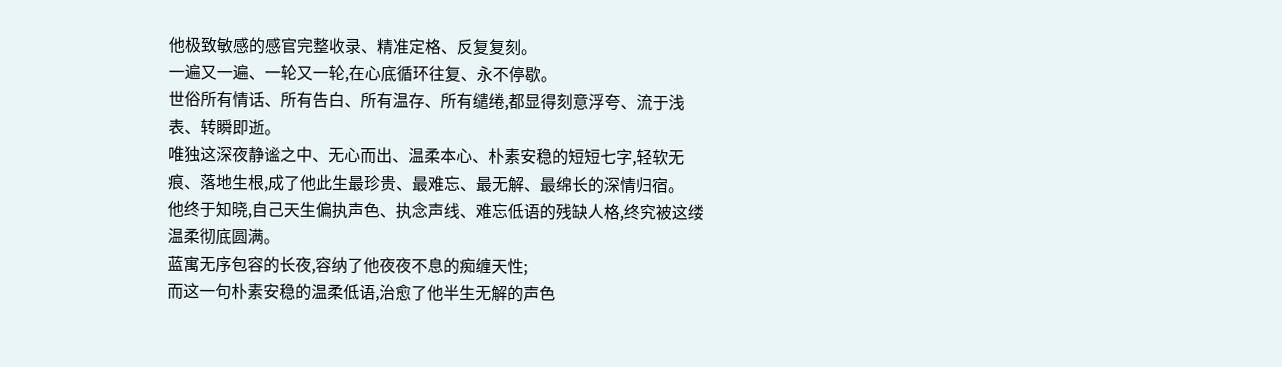他极致敏感的感官完整收录、精准定格、反复复刻。
一遍又一遍、一轮又一轮,在心底循环往复、永不停歇。
世俗所有情话、所有告白、所有温存、所有缱绻,都显得刻意浮夸、流于浅表、转瞬即逝。
唯独这深夜静谧之中、无心而出、温柔本心、朴素安稳的短短七字,轻软无痕、落地生根,成了他此生最珍贵、最难忘、最无解、最绵长的深情归宿。
他终于知晓,自己天生偏执声色、执念声线、难忘低语的残缺人格,终究被这缕温柔彻底圆满。
蓝寓无序包容的长夜,容纳了他夜夜不息的痴缠天性;
而这一句朴素安稳的温柔低语,治愈了他半生无解的声色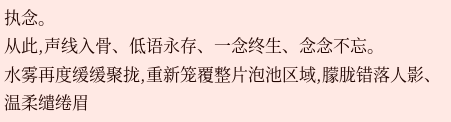执念。
从此,声线入骨、低语永存、一念终生、念念不忘。
水雾再度缓缓聚拢,重新笼覆整片泡池区域,朦胧错落人影、温柔缱绻眉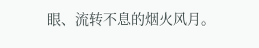眼、流转不息的烟火风月。